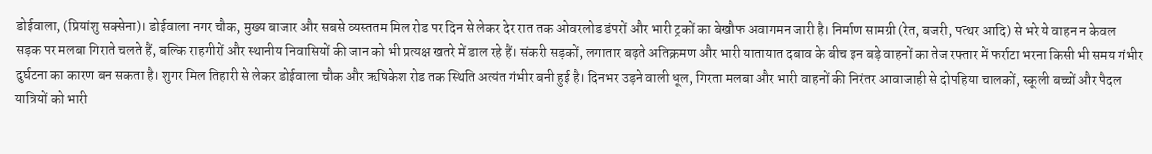डोईवाला, (प्रियांशु सक्सेना)। डोईवाला नगर चौक, मुख्य बाजार और सबसे व्यस्ततम मिल रोड पर दिन से लेकर देर रात तक ओवरलोड डंपरों और भारी ट्रकों का बेखौफ अवागमन जारी है। निर्माण सामग्री (रेत, बजरी, पत्थर आदि) से भरे ये वाहन न केवल सड़क पर मलबा गिराते चलते हैं, बल्कि राहगीरों और स्थानीय निवासियों की जान को भी प्रत्यक्ष खतरे में डाल रहे हैं। संकरी सड़कों, लगातार बढ़ते अतिक्रमण और भारी यातायात दबाव के बीच इन बड़े वाहनों का तेज रफ्तार में फर्राटा भरना किसी भी समय गंभीर दुर्घटना का कारण बन सकता है। शुगर मिल तिहारी से लेकर डोईवाला चौक और ऋषिकेश रोड तक स्थिति अत्यंत गंभीर बनी हुई है। दिनभर उड़ने वाली धूल, गिरता मलबा और भारी वाहनों की निरंतर आवाजाही से दोपहिया चालकों, स्कूली बच्चों और पैदल यात्रियों को भारी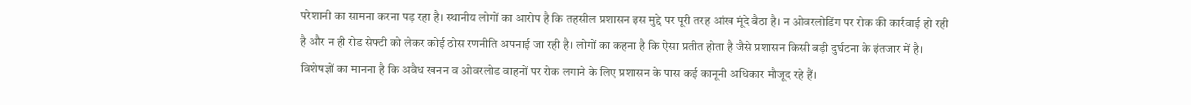परेशानी का सामना करना पड़ रहा है। स्थानीय लोगों का आरोप है कि तहसील प्रशासन इस मुद्दे पर पूरी तरह आंख मूंदे बैठा है। न ओवरलोडिंग पर रोक की कार्रवाई हो रही है और न ही रोड सेफ्टी को लेकर कोई ठोस रणनीति अपनाई जा रही है। लोगों का कहना है कि ऐसा प्रतीत होता है जैसे प्रशासन किसी बड़ी दुर्घटना के इंतजार में है।
विशेषज्ञों का मानना है कि अवैध खनन व ओवरलोड वाहनों पर रोक लगाने के लिए प्रशासन के पास कई कानूनी अधिकार मौजूद रहे हैं।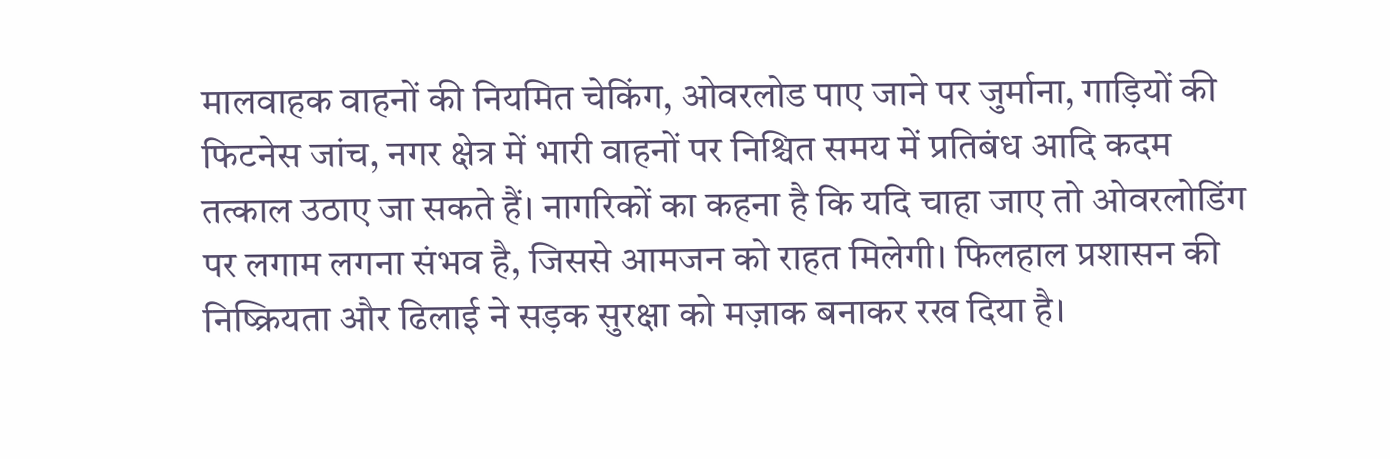मालवाहक वाहनों की नियमित चेकिंग, ओवरलोड पाए जाने पर जुर्माना, गाड़ियों की फिटनेस जांच, नगर क्षेत्र में भारी वाहनों पर निश्चित समय में प्रतिबंध आदि कदम तत्काल उठाए जा सकते हैं। नागरिकों का कहना है कि यदि चाहा जाए तो ओवरलोडिंग पर लगाम लगना संभव है, जिससे आमजन को राहत मिलेगी। फिलहाल प्रशासन की निष्क्रियता और ढिलाई ने सड़क सुरक्षा को मज़ाक बनाकर रख दिया है।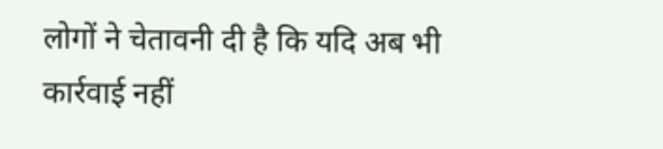लोगों ने चेतावनी दी है कि यदि अब भी कार्रवाई नहीं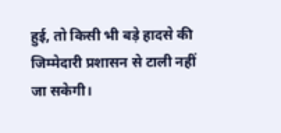हुई, तो किसी भी बड़े हादसे की जिम्मेदारी प्रशासन से टाली नहीं जा सकेगी।